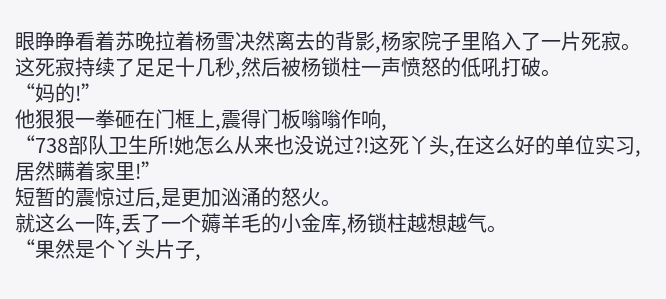眼睁睁看着苏晚拉着杨雪决然离去的背影,杨家院子里陷入了一片死寂。
这死寂持续了足足十几秒,然后被杨锁柱一声愤怒的低吼打破。
“妈的!”
他狠狠一拳砸在门框上,震得门板嗡嗡作响,
“738部队卫生所!她怎么从来也没说过?!这死丫头,在这么好的单位实习,居然瞒着家里!”
短暂的震惊过后,是更加汹涌的怒火。
就这么一阵,丢了一个薅羊毛的小金库,杨锁柱越想越气。
“果然是个丫头片子,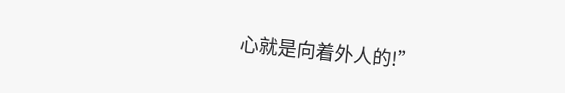心就是向着外人的!”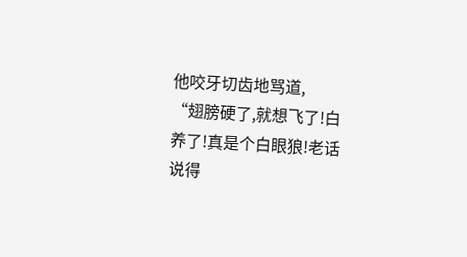他咬牙切齿地骂道,
“翅膀硬了,就想飞了!白养了!真是个白眼狼!老话说得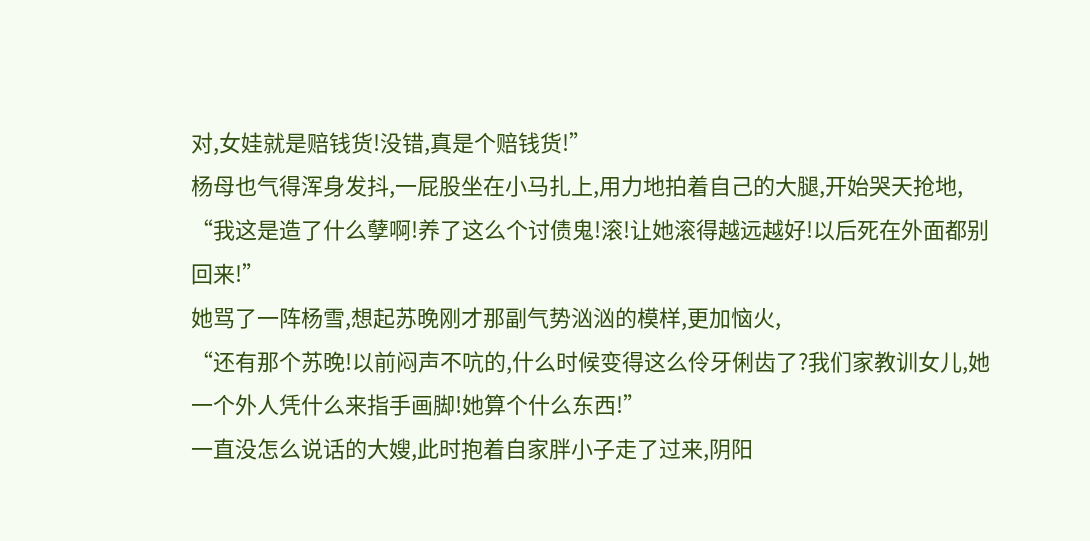对,女娃就是赔钱货!没错,真是个赔钱货!”
杨母也气得浑身发抖,一屁股坐在小马扎上,用力地拍着自己的大腿,开始哭天抢地,
“我这是造了什么孽啊!养了这么个讨债鬼!滚!让她滚得越远越好!以后死在外面都别回来!”
她骂了一阵杨雪,想起苏晚刚才那副气势汹汹的模样,更加恼火,
“还有那个苏晚!以前闷声不吭的,什么时候变得这么伶牙俐齿了?我们家教训女儿,她一个外人凭什么来指手画脚!她算个什么东西!”
一直没怎么说话的大嫂,此时抱着自家胖小子走了过来,阴阳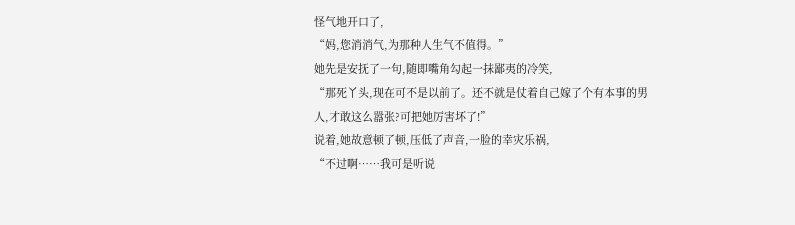怪气地开口了,
“妈,您消消气,为那种人生气不值得。”
她先是安抚了一句,随即嘴角勾起一抹鄙夷的冷笑,
“那死丫头,现在可不是以前了。还不就是仗着自己嫁了个有本事的男人,才敢这么嚣张?可把她厉害坏了!”
说着,她故意顿了顿,压低了声音,一脸的幸灾乐祸,
“不过啊……我可是听说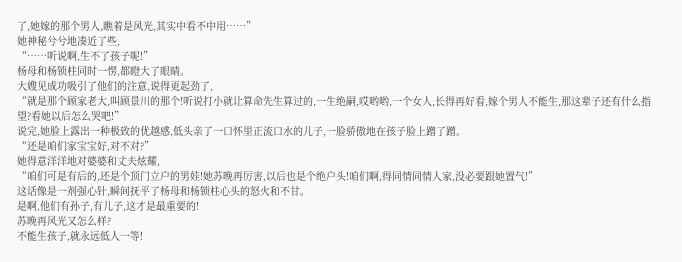了,她嫁的那个男人,瞧着是风光,其实中看不中用……”
她神秘兮兮地凑近了些,
“……听说啊,生不了孩子呢!”
杨母和杨锁柱同时一愣,都瞪大了眼睛。
大嫂见成功吸引了他们的注意,说得更起劲了,
“就是那个顾家老大,叫顾景川的那个!听说打小就让算命先生算过的,一生绝嗣,哎哟哟,一个女人,长得再好看,嫁个男人不能生,那这辈子还有什么指望?看她以后怎么哭吧!”
说完,她脸上露出一种极致的优越感,低头亲了一口怀里正流口水的儿子,一脸骄傲地在孩子脸上蹭了蹭。
“还是咱们家宝宝好,对不对?”
她得意洋洋地对婆婆和丈夫炫耀,
“咱们可是有后的,还是个顶门立户的男娃!她苏晚再厉害,以后也是个绝户头!咱们啊,得同情同情人家,没必要跟她置气!”
这话像是一剂强心针,瞬间抚平了杨母和杨锁柱心头的怒火和不甘。
是啊,他们有孙子,有儿子,这才是最重要的!
苏晚再风光又怎么样?
不能生孩子,就永远低人一等!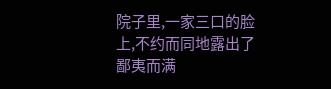院子里,一家三口的脸上,不约而同地露出了鄙夷而满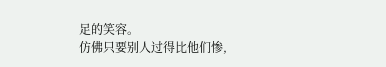足的笑容。
仿佛只要别人过得比他们惨,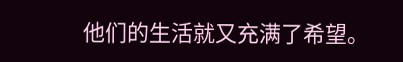他们的生活就又充满了希望。